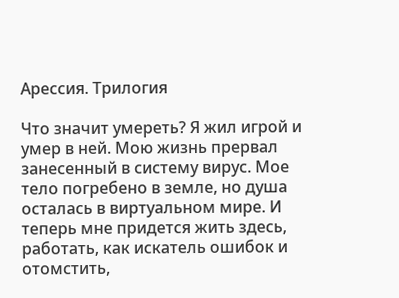Арессия. Трилогия

Что значит умереть? Я жил игрой и умер в ней. Мою жизнь прервал занесенный в систему вирус. Мое тело погребено в земле, но душа осталась в виртуальном мире. И теперь мне придется жить здесь, работать, как искатель ошибок и отомстить,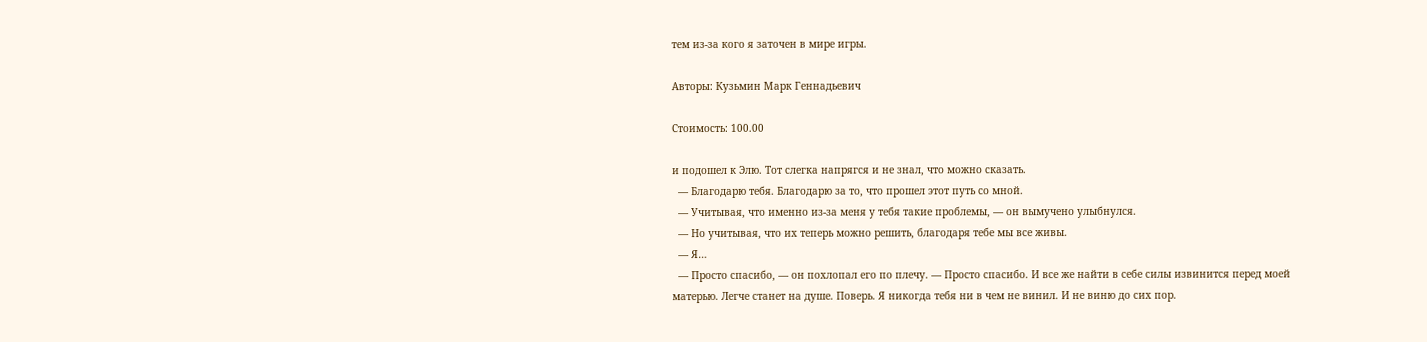тем из-за кого я заточен в мире игры.

Авторы: Кузьмин Марк Геннадьевич

Стоимость: 100.00

и подошел к Элю. Тот слегка напрягся и не знал, что можно сказать.
  — Благодарю тебя. Благодарю за то, что прошел этот путь со мной.
  — Учитывая, что именно из-за меня у тебя такие проблемы, — он вымучено улыбнулся.
  — Но учитывая, что их теперь можно решить, благодаря тебе мы все живы.
  — Я…
  — Просто спасибо, — он похлопал его по плечу. — Просто спасибо. И все же найти в себе силы извинится перед моей матерью. Легче станет на душе. Поверь. Я никогда тебя ни в чем не винил. И не виню до сих пор.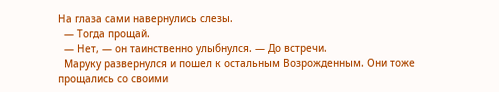На глаза сами навернулись слезы.
  — Тогда прощай.
  — Нет, — он таинственно улыбнулся. — До встречи.
  Маруку развернулся и пошел к остальным Возрожденным. Они тоже прощались со своими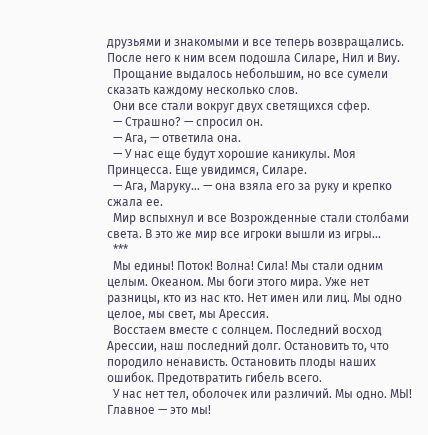друзьями и знакомыми и все теперь возвращались. После него к ним всем подошла Силаре, Нил и Виу.
  Прощание выдалось небольшим, но все сумели сказать каждому несколько слов.
  Они все стали вокруг двух светящихся сфер.
  — Страшно? — спросил он.
  — Ага, — ответила она.
  — У нас еще будут хорошие каникулы. Моя Принцесса. Еще увидимся, Силаре.
  — Ага, Маруку… — она взяла его за руку и крепко сжала ее.
  Мир вспыхнул и все Возрожденные стали столбами света. В это же мир все игроки вышли из игры…
  ***
  Мы едины! Поток! Волна! Сила! Мы стали одним целым. Океаном. Мы боги этого мира. Уже нет разницы, кто из нас кто. Нет имен или лиц. Мы одно целое, мы свет, мы Арессия.
  Восстаем вместе с солнцем. Последний восход Арессии, наш последний долг. Остановить то, что породило ненависть. Остановить плоды наших ошибок. Предотвратить гибель всего.
  У нас нет тел, оболочек или различий. Мы одно. МЫ! Главное — это мы!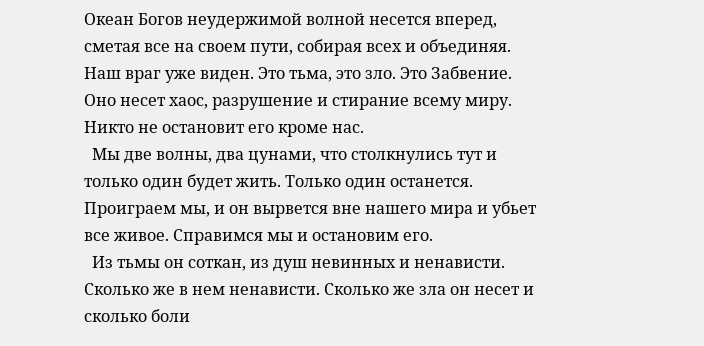Океан Богов неудержимой волной несется вперед, сметая все на своем пути, собирая всех и объединяя. Наш враг уже виден. Это тьма, это зло. Это Забвение. Оно несет хаос, разрушение и стирание всему миру. Никто не остановит его кроме нас.
  Мы две волны, два цунами, что столкнулись тут и только один будет жить. Только один останется. Проиграем мы, и он вырвется вне нашего мира и убьет все живое. Справимся мы и остановим его.
  Из тьмы он соткан, из душ невинных и ненависти. Сколько же в нем ненависти. Сколько же зла он несет и сколько боли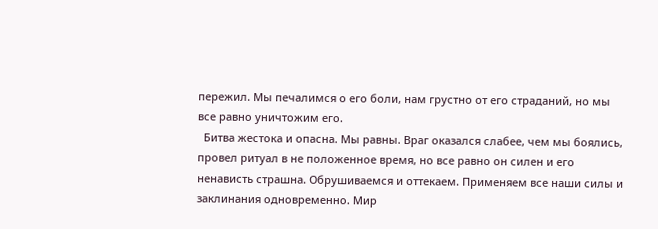пережил. Мы печалимся о его боли, нам грустно от его страданий, но мы все равно уничтожим его.
  Битва жестока и опасна. Мы равны. Враг оказался слабее, чем мы боялись, провел ритуал в не положенное время, но все равно он силен и его ненависть страшна. Обрушиваемся и оттекаем. Применяем все наши силы и заклинания одновременно. Мир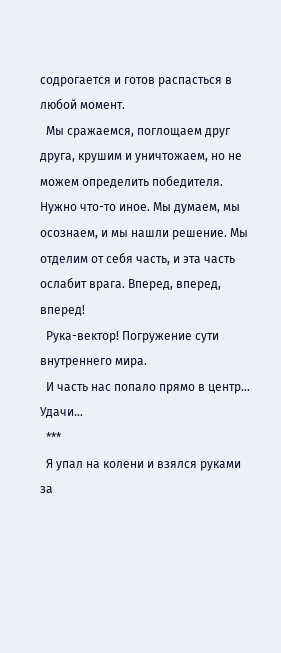содрогается и готов распасться в любой момент.
  Мы сражаемся, поглощаем друг друга, крушим и уничтожаем, но не можем определить победителя. Нужно что-то иное. Мы думаем, мы осознаем, и мы нашли решение. Мы отделим от себя часть, и эта часть ослабит врага. Вперед, вперед, вперед!
  Рука-вектор! Погружение сути внутреннего мира.
  И часть нас попало прямо в центр… Удачи…
  ***
  Я упал на колени и взялся руками за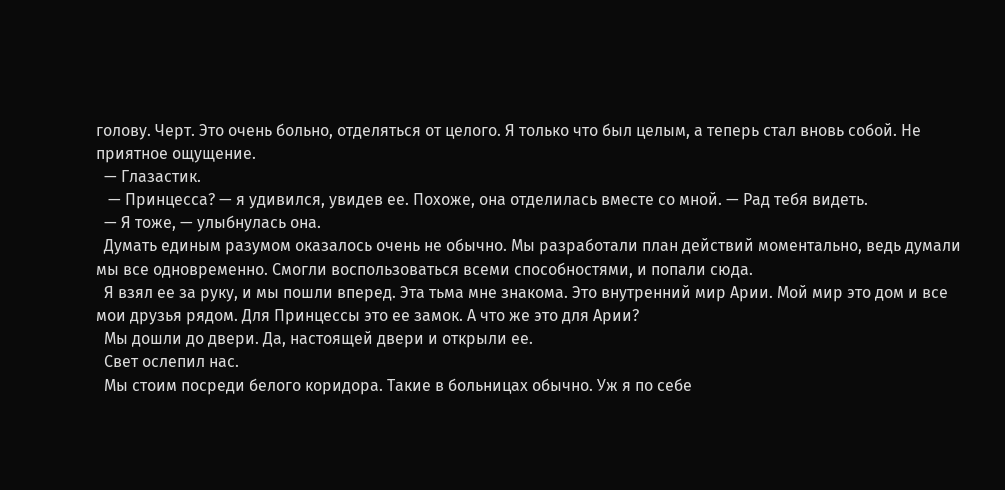голову. Черт. Это очень больно, отделяться от целого. Я только что был целым, а теперь стал вновь собой. Не приятное ощущение.
  — Глазастик.
   — Принцесса? — я удивился, увидев ее. Похоже, она отделилась вместе со мной. — Рад тебя видеть.
  — Я тоже, — улыбнулась она.
  Думать единым разумом оказалось очень не обычно. Мы разработали план действий моментально, ведь думали мы все одновременно. Смогли воспользоваться всеми способностями, и попали сюда.
  Я взял ее за руку, и мы пошли вперед. Эта тьма мне знакома. Это внутренний мир Арии. Мой мир это дом и все мои друзья рядом. Для Принцессы это ее замок. А что же это для Арии?
  Мы дошли до двери. Да, настоящей двери и открыли ее.
  Свет ослепил нас.
  Мы стоим посреди белого коридора. Такие в больницах обычно. Уж я по себе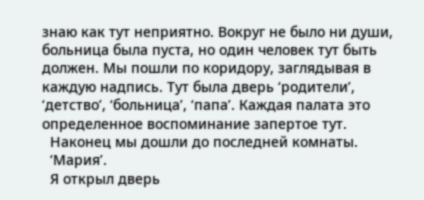знаю как тут неприятно. Вокруг не было ни души, больница была пуста, но один человек тут быть должен. Мы пошли по коридору, заглядывая в каждую надпись. Тут была дверь ‘родители’, ‘детство’, ‘больница’, ‘папа’. Каждая палата это определенное воспоминание запертое тут.
  Наконец мы дошли до последней комнаты.
  ‘Мария’.
  Я открыл дверь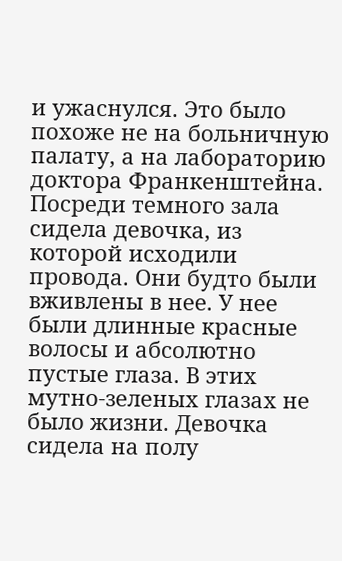и ужаснулся. Это было похоже не на больничную палату, а на лабораторию доктора Франкенштейна. Посреди темного зала сидела девочка, из которой исходили провода. Они будто были вживлены в нее. У нее были длинные красные волосы и абсолютно пустые глаза. В этих мутно-зеленых глазах не было жизни. Девочка сидела на полу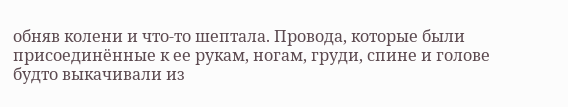обняв колени и что-то шептала. Провода, которые были присоединённые к ее рукам, ногам, груди, спине и голове будто выкачивали из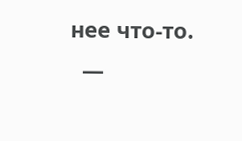нее что-то.
  —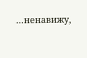…ненавижу,